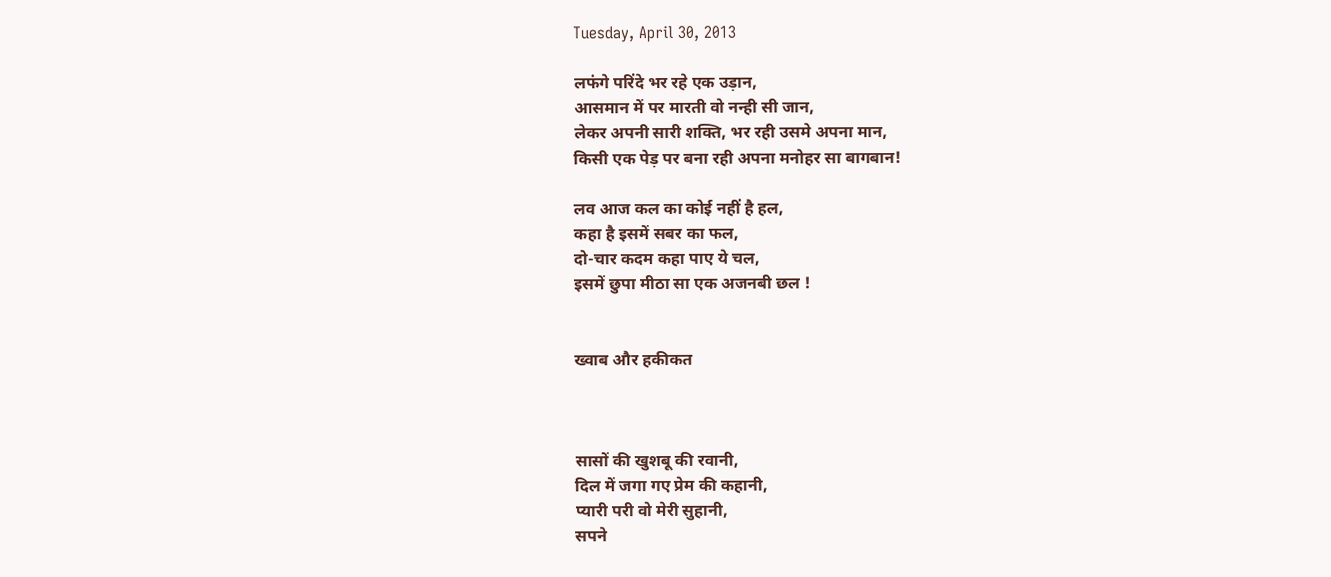Tuesday, April 30, 2013

लफंगे परिंदे भर रहे एक उड़ान,
आसमान में पर मारती वो नन्ही सी जान,
लेकर अपनी सारी शक्ति, भर रही उसमे अपना मान,
किसी एक पेड़ पर बना रही अपना मनोहर सा बागबान!

लव आज कल का कोई नहीं है हल,
कहा है इसमें सबर का फल,
दो-चार कदम कहा पाए ये चल,
इसमें छुपा मीठा सा एक अजनबी छल !


ख्वाब और हकीकत



सासों की खुशबू की रवानी,
दिल में जगा गए प्रेम की कहानी,
प्यारी परी वो मेरी सुहानी,
सपने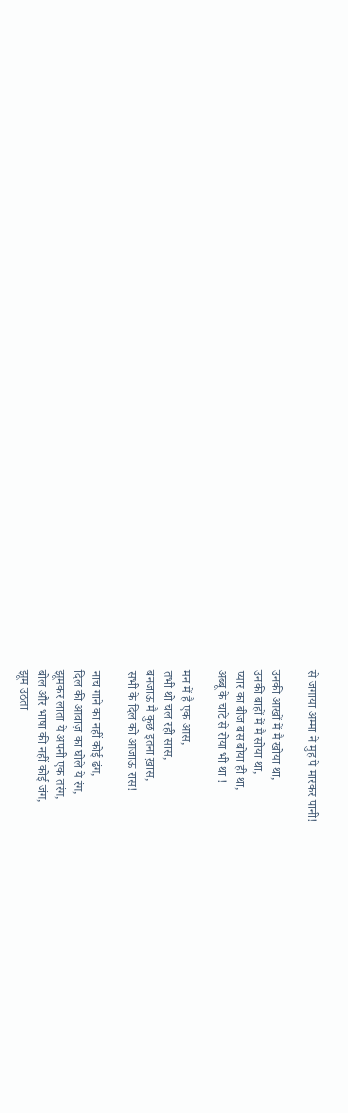से जगाया अम्मा ने मुह पे मारकर पानी!

उनकी आखों में मै खोया था,
उनकी बाहों में मै सोया था,
प्यार का बीज बस बोया ही था,
अब्बू के चाटे से रोया भी था !

मन में है एक आस,
तभी थो चल रही सास,
बनजाऊ मै कुछ इतना ख़ास,
सभी के दिल को आजाऊ रास!

नाच गाने का नहीं कोई ढंग,
दिल की आवाज़ का घोले ये रंग,
झूमकर लाता ये अपनी एक तरंग,
बोल और भाषा की नहीं कोई जंग,
झूम उठता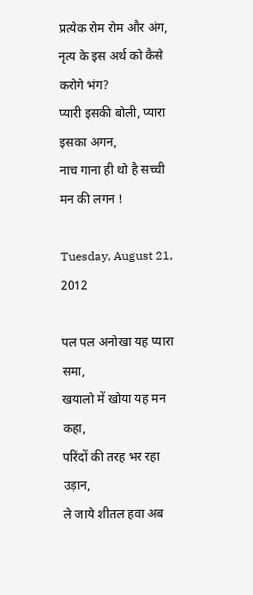प्रत्येक रोम रोम और अंग,
नृत्य के इस अर्थ को कैसे करोगे भंग?
प्यारी इसकी बोली, प्यारा इसका अगन,
नाच गाना ही थो है सच्ची  मन की लगन !

Tuesday, August 21, 2012

पल पल अनोखा यह प्यारा समा,
खयालो में खोया यह मन कहा,
परिंदों की तरह भर रहा उड़ान,
ले जाये शीतल हवा अब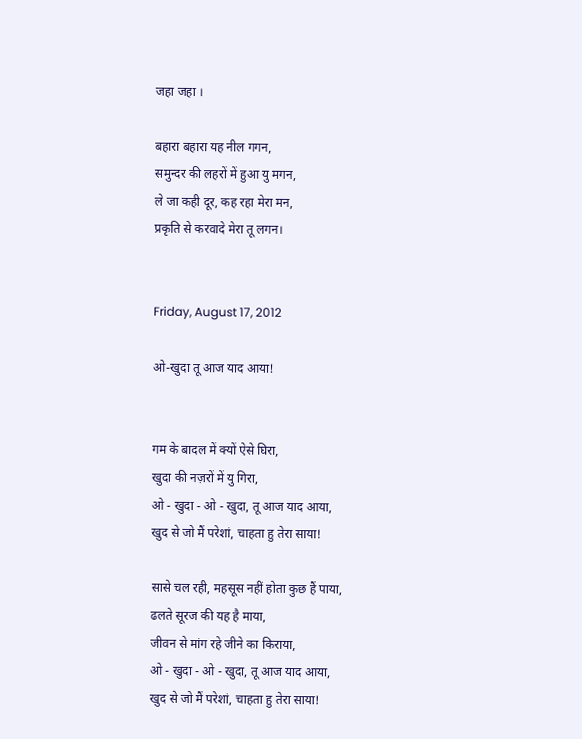जहा जहा ।

बहारा बहारा यह नील गगन,
समुन्दर की लहरों में हुआ यु मगन,
ले जा कही दूर, कह रहा मेरा मन,
प्रकृति से करवादे मेरा तू लगन।


Friday, August 17, 2012

ओ-खुदा तू आज याद आया!


गम के बादल में क्यों ऐसे घिरा,
खुदा की नज़रों में यु गिरा,
ओ - खुदा - ओ - खुदा, तू आज याद आया,
खुद से जो मैं परेशां, चाहता हु तेरा साया!

सासे चल रही, महसूस नहीं होता कुछ हैं पाया,
ढलते सूरज की यह है माया,
जीवन से मांग रहे जीने का किराया,
ओ - खुदा - ओ - खुदा, तू आज याद आया,
खुद से जो मैं परेशां, चाहता हु तेरा साया!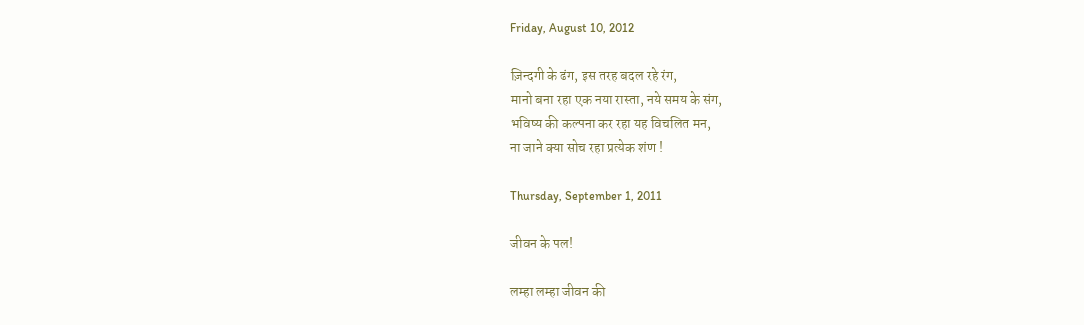Friday, August 10, 2012

ज़िन्दगी के ढंग, इस तरह बदल रहे रंग,
मानो बना रहा एक नया रास्ता, नये समय के संग,
भविष्य की कल्पना कर रहा यह विचलित मन,
ना जाने क्या सोच रहा प्रत्येक शंण !

Thursday, September 1, 2011

जीवन के पल!

लम्हा लम्हा जीवन की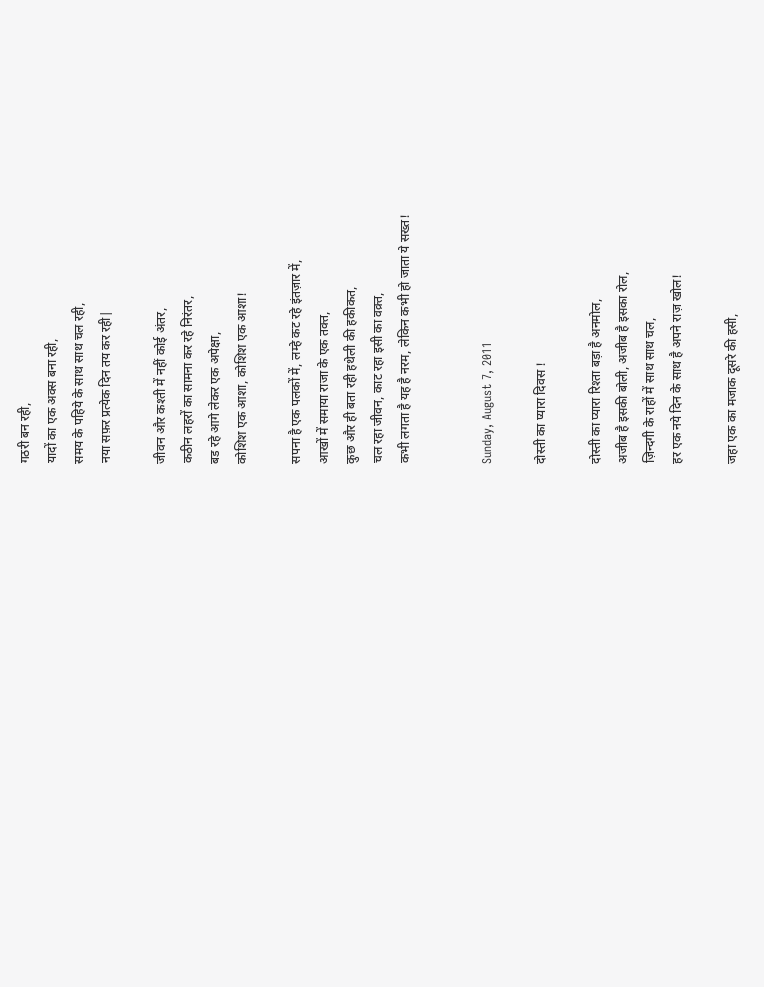गठरी बन रही,
यादों का एक अक्स बना रही,
समय के पहिये के साथ साथ चल रही,
नया सफ़र प्रत्येक दिन तय कर रही|

जीवन और कश्ती में नहीं कोई अंतर,
कठीन लहरों का सामना कर रहे निरंतर,
बड रहे आगे लेकर एक अपेक्षा,
कोशिश एक आशा, कोशिश एक आशा!

सपना है एक पलकों में, लम्हे कट रहे इंतज़ार में,
आखों में समाया राजा के एक तक्त,
कुछ और ही बता रही हथेली की हकीकत,
चल रहा जीवन, काट रहा इसी का वक़्त,
कभी लगता है यह है नरम, लेकिन कभी हो जाता ये सख्त!


Sunday, August 7, 2011

दोस्ती का प्यारा दिवस !

दोस्ती का प्यारा रिश्ता बड़ा है अनमोल,
अजीब है इसकी बोली, अजीब है इसका रोल,
ज़िन्दगी के राहों में साथ साथ चल,
हर एक नये दिन के साथ है अपने राज़ खोल!

जहा एक का मजाक दूसरे की हसी,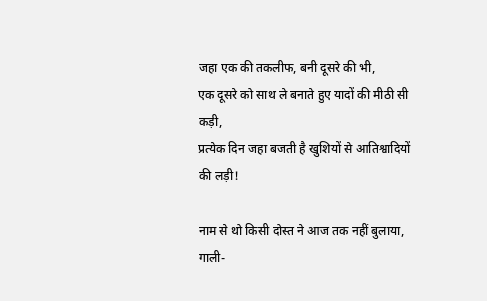जहा एक की तकलीफ, बनी दूसरे की भी,
एक दूसरे को साथ ले बनाते हुए यादों की मीठी सी कड़ी,
प्रत्येक दिन जहा बजती है खुशियों से आतिश्वादियों की लड़ी!

नाम से थो किसी दोस्त ने आज तक नहीं बुलाया,
गाली-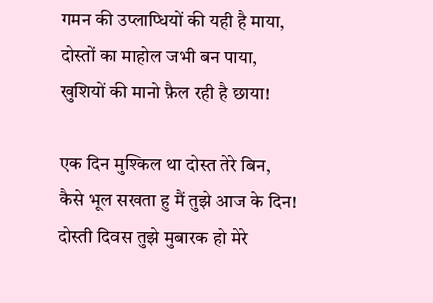गमन की उप्लाप्धियों की यही है माया,
दोस्तों का माहोल जभी बन पाया,
खुशियों की मानो फ़ैल रही है छाया!

एक दिन मुश्किल था दोस्त तेरे बिन,
कैसे भूल सखता हु मैं तुझे आज के दिन!
दोस्ती दिवस तुझे मुबारक हो मेरे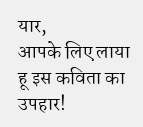यार,
आपके लिए लाया हू इस कविता का उपहार!